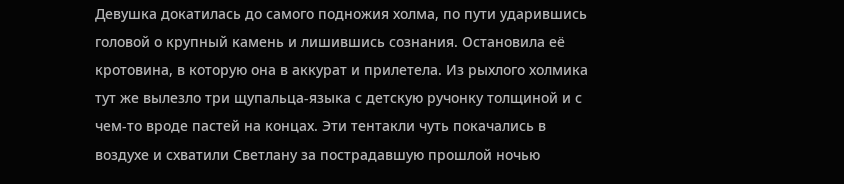Девушка докатилась до самого подножия холма, по пути ударившись головой о крупный камень и лишившись сознания. Остановила её кротовина, в которую она в аккурат и прилетела. Из рыхлого холмика тут же вылезло три щупальца-языка с детскую ручонку толщиной и с чем-то вроде пастей на концах. Эти тентакли чуть покачались в воздухе и схватили Светлану за пострадавшую прошлой ночью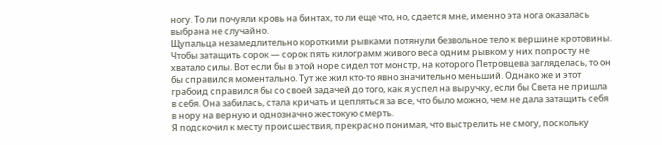ногу. То ли почуяли кровь на бинтах, то ли еще что, но, сдается мне, именно эта нога оказалась выбрана не случайно.
Щупальца незамедлительно короткими рывками потянули безвольное тело к вершине кротовины. Чтобы затащить сорок — сорок пять килограмм живого веса одним рывком у них попросту не хватало силы. Вот если бы в этой норе сидел тот монстр, на которого Петровцева загляделась, то он бы справился моментально. Тут же жил кто-то явно значительно меньший. Однако же и этот грабоид справился бы со своей задачей до того, как я успел на выручку, если бы Света не пришла в себя. Она забилась, стала кричать и цепляться за все, что было можно, чем не дала затащить себя в нору на верную и однозначно жестокую смерть.
Я подскочил к месту происшествия, прекрасно понимая, что выстрелить не смогу, поскольку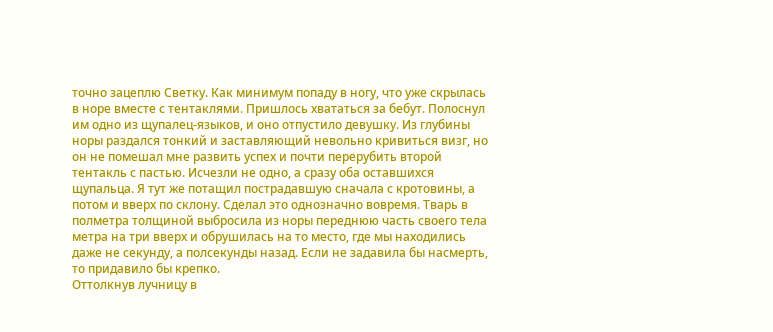точно зацеплю Светку. Как минимум попаду в ногу, что уже скрылась в норе вместе с тентаклями. Пришлось хвататься за бебут. Полоснул им одно из щупалец-языков, и оно отпустило девушку. Из глубины норы раздался тонкий и заставляющий невольно кривиться визг, но он не помешал мне развить успех и почти перерубить второй тентакль с пастью. Исчезли не одно, а сразу оба оставшихся щупальца. Я тут же потащил пострадавшую сначала с кротовины, а потом и вверх по склону. Сделал это однозначно вовремя. Тварь в полметра толщиной выбросила из норы переднюю часть своего тела метра на три вверх и обрушилась на то место, где мы находились даже не секунду, а полсекунды назад. Если не задавила бы насмерть, то придавило бы крепко.
Оттолкнув лучницу в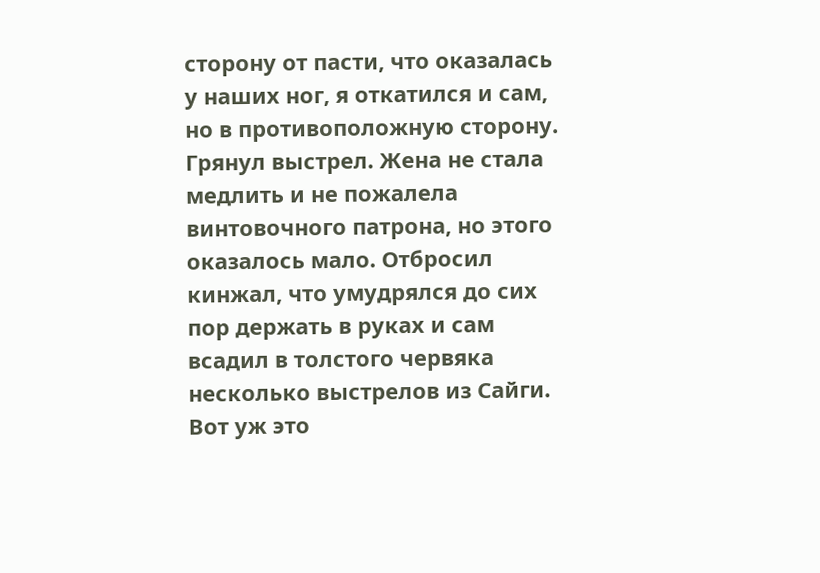сторону от пасти, что оказалась у наших ног, я откатился и сам, но в противоположную сторону. Грянул выстрел. Жена не стала медлить и не пожалела винтовочного патрона, но этого оказалось мало. Отбросил кинжал, что умудрялся до сих пор держать в руках и сам всадил в толстого червяка несколько выстрелов из Сайги. Вот уж это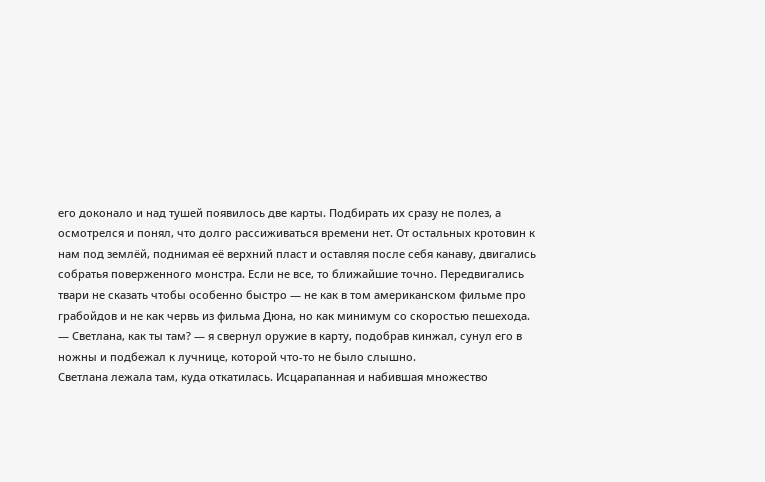его доконало и над тушей появилось две карты. Подбирать их сразу не полез, а осмотрелся и понял, что долго рассиживаться времени нет. От остальных кротовин к нам под землёй, поднимая её верхний пласт и оставляя после себя канаву, двигались собратья поверженного монстра. Если не все, то ближайшие точно. Передвигались твари не сказать чтобы особенно быстро — не как в том американском фильме про грабойдов и не как червь из фильма Дюна, но как минимум со скоростью пешехода.
— Светлана, как ты там? — я свернул оружие в карту, подобрав кинжал, сунул его в ножны и подбежал к лучнице, которой что-то не было слышно.
Светлана лежала там, куда откатилась. Исцарапанная и набившая множество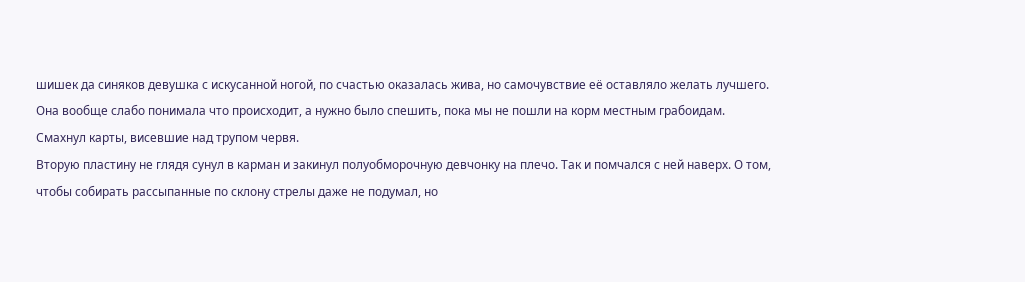шишек да синяков девушка с искусанной ногой, по счастью оказалась жива, но самочувствие её оставляло желать лучшего. Она вообще слабо понимала что происходит, а нужно было спешить, пока мы не пошли на корм местным грабоидам.
Смахнул карты, висевшие над трупом червя.
Вторую пластину не глядя сунул в карман и закинул полуобморочную девчонку на плечо. Так и помчался с ней наверх. О том, чтобы собирать рассыпанные по склону стрелы даже не подумал, но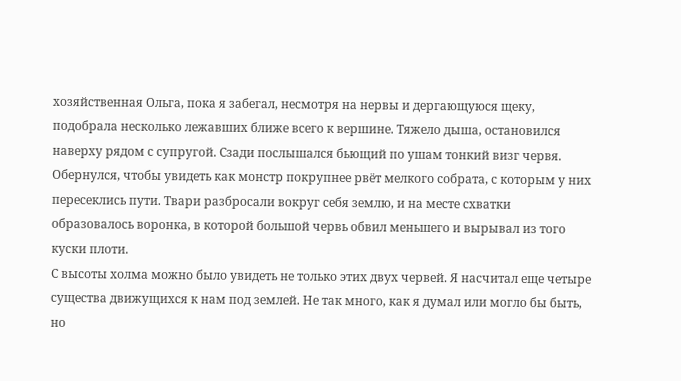хозяйственная Ольга, пока я забегал, несмотря на нервы и дергающуюся щеку, подобрала несколько лежавших ближе всего к вершине. Тяжело дыша, остановился наверху рядом с супругой. Сзади послышался бьющий по ушам тонкий визг червя. Обернулся, чтобы увидеть как монстр покрупнее рвёт мелкого собрата, с которым у них пересеклись пути. Твари разбросали вокруг себя землю, и на месте схватки образовалось воронка, в которой большой червь обвил меньшего и вырывал из того куски плоти.
С высоты холма можно было увидеть не только этих двух червей. Я насчитал еще четыре существа движущихся к нам под землей. Не так много, как я думал или могло бы быть, но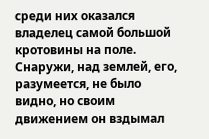среди них оказался владелец самой большой кротовины на поле. Снаружи, над землей, его, разумеется, не было видно, но своим движением он вздымал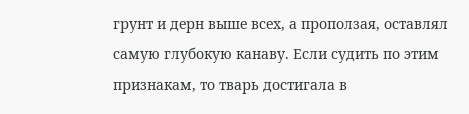грунт и дерн выше всех, а проползая, оставлял самую глубокую канаву. Если судить по этим признакам, то тварь достигала в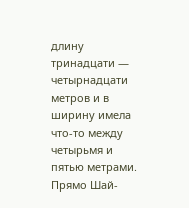длину тринадцати — четырнадцати метров и в ширину имела что-то между четырьмя и пятью метрами. Прямо Шай-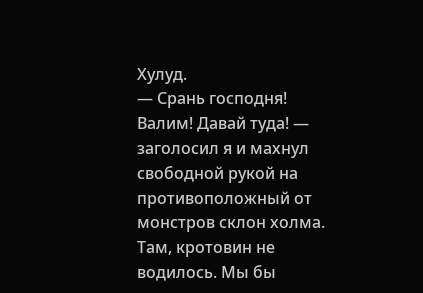Хулуд.
— Срань господня! Валим! Давай туда! — заголосил я и махнул свободной рукой на противоположный от монстров склон холма.
Там, кротовин не водилось. Мы бы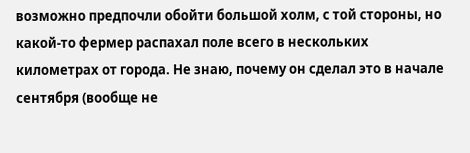возможно предпочли обойти большой холм, с той стороны, но какой-то фермер распахал поле всего в нескольких километрах от города. Не знаю, почему он сделал это в начале сентября (вообще не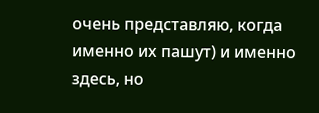очень представляю, когда именно их пашут) и именно здесь, но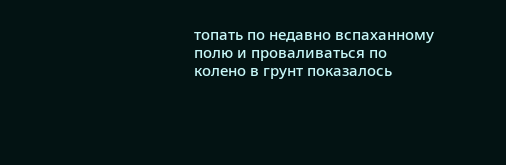топать по недавно вспаханному полю и проваливаться по колено в грунт показалось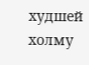худшей холму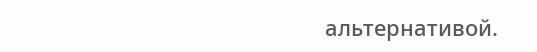альтернативой.